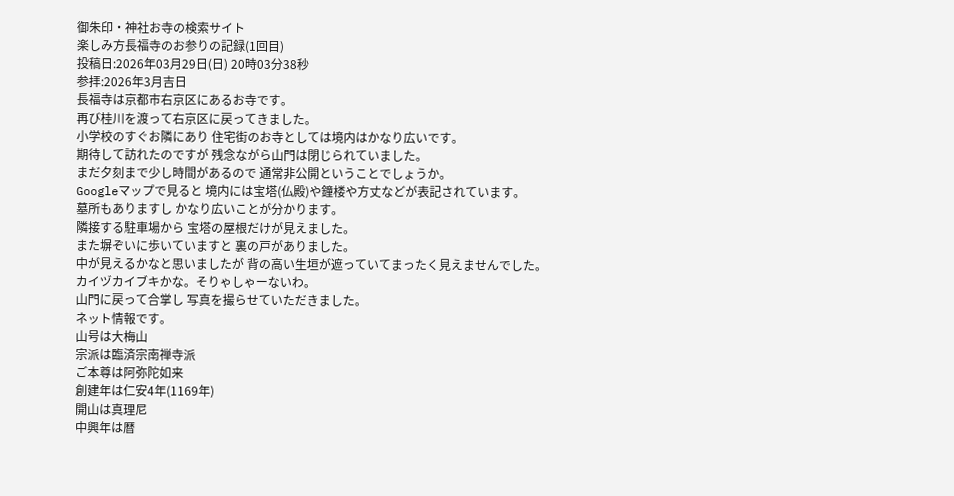御朱印・神社お寺の検索サイト
楽しみ方長福寺のお参りの記録(1回目)
投稿日:2026年03月29日(日) 20時03分38秒
参拝:2026年3月吉日
長福寺は京都市右京区にあるお寺です。
再び桂川を渡って右京区に戻ってきました。
小学校のすぐお隣にあり 住宅街のお寺としては境内はかなり広いです。
期待して訪れたのですが 残念ながら山門は閉じられていました。
まだ夕刻まで少し時間があるので 通常非公開ということでしょうか。
Googleマップで見ると 境内には宝塔(仏殿)や鐘楼や方丈などが表記されています。
墓所もありますし かなり広いことが分かります。
隣接する駐車場から 宝塔の屋根だけが見えました。
また塀ぞいに歩いていますと 裏の戸がありました。
中が見えるかなと思いましたが 背の高い生垣が遮っていてまったく見えませんでした。
カイヅカイブキかな。そりゃしゃーないわ。
山門に戻って合掌し 写真を撮らせていただきました。
ネット情報です。
山号は大梅山
宗派は臨済宗南禅寺派
ご本尊は阿弥陀如来
創建年は仁安4年(1169年)
開山は真理尼
中興年は暦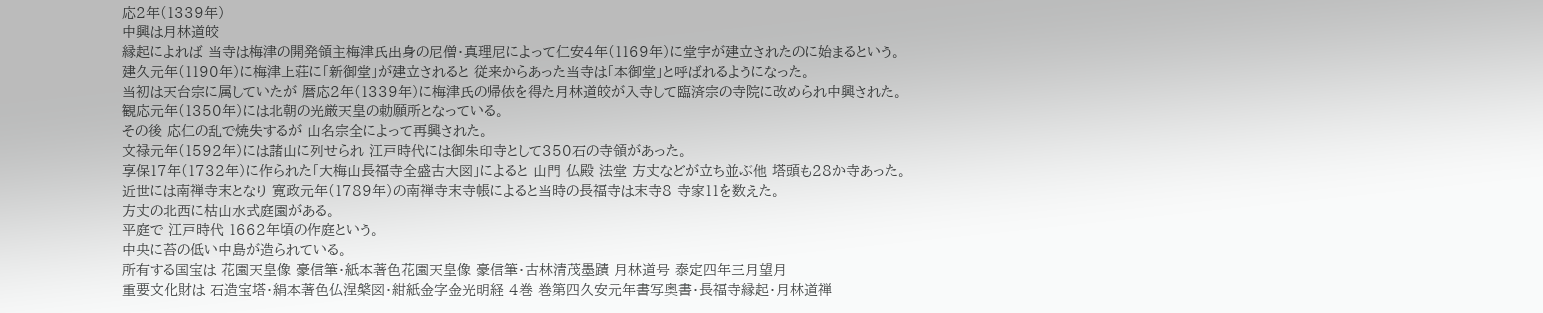応2年(1339年)
中興は月林道皎
縁起によれば 当寺は梅津の開発領主梅津氏出身の尼僧・真理尼によって仁安4年(1169年)に堂宇が建立されたのに始まるという。
建久元年(1190年)に梅津上荘に「新御堂」が建立されると 従来からあった当寺は「本御堂」と呼ばれるようになった。
当初は天台宗に属していたが 暦応2年(1339年)に梅津氏の帰依を得た月林道皎が入寺して臨済宗の寺院に改められ中興された。
観応元年(1350年)には北朝の光厳天皇の勅願所となっている。
その後 応仁の乱で焼失するが 山名宗全によって再興された。
文禄元年(1592年)には諸山に列せられ 江戸時代には御朱印寺として350石の寺領があった。
享保17年(1732年)に作られた「大梅山長福寺全盛古大図」によると 山門 仏殿 法堂 方丈などが立ち並ぶ他 塔頭も28か寺あった。
近世には南禅寺末となり 寛政元年(1789年)の南禅寺末寺帳によると当時の長福寺は末寺8 寺家11を数えた。
方丈の北西に枯山水式庭園がある。
平庭で 江戸時代 1662年頃の作庭という。
中央に苔の低い中島が造られている。
所有する国宝は 花園天皇像 豪信筆・紙本著色花園天皇像 豪信筆・古林清茂墨蹟 月林道号 泰定四年三月望月
重要文化財は 石造宝塔・絹本著色仏涅槃図・紺紙金字金光明経 4巻 巻第四久安元年書写奥書・長福寺縁起・月林道禅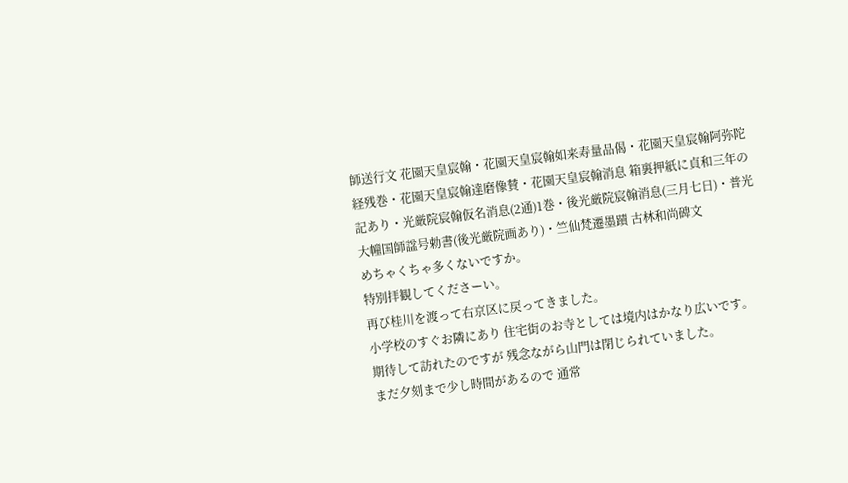師送行文 花園天皇宸翰・花園天皇宸翰如来寿量品偈・花園天皇宸翰阿弥陀経残巻・花園天皇宸翰達磨像賛・花園天皇宸翰消息 箱裏押紙に貞和三年の記あり・光厳院宸翰仮名消息(2通)1巻・後光厳院宸翰消息(三月七日)・普光大幢国師諡号勅書(後光厳院画あり)・竺仙梵遷墨蹟 古林和尚碑文
めちゃくちゃ多くないですか。
特別拝観してくださーい。
再び桂川を渡って右京区に戻ってきました。
小学校のすぐお隣にあり 住宅街のお寺としては境内はかなり広いです。
期待して訪れたのですが 残念ながら山門は閉じられていました。
まだ夕刻まで少し時間があるので 通常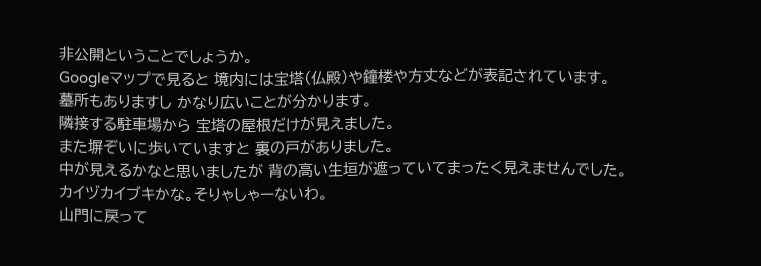非公開ということでしょうか。
Googleマップで見ると 境内には宝塔(仏殿)や鐘楼や方丈などが表記されています。
墓所もありますし かなり広いことが分かります。
隣接する駐車場から 宝塔の屋根だけが見えました。
また塀ぞいに歩いていますと 裏の戸がありました。
中が見えるかなと思いましたが 背の高い生垣が遮っていてまったく見えませんでした。
カイヅカイブキかな。そりゃしゃーないわ。
山門に戻って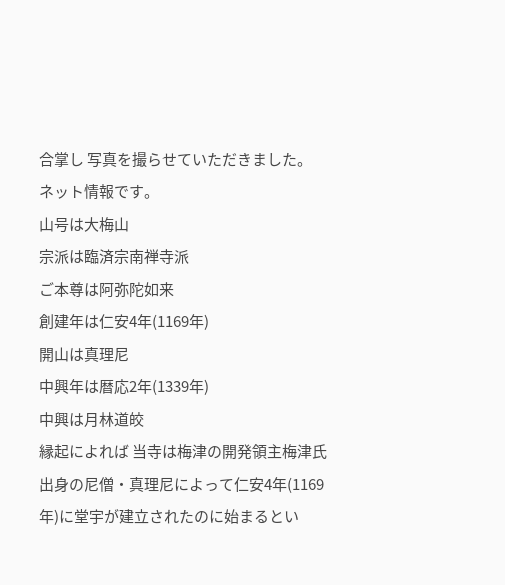合掌し 写真を撮らせていただきました。
ネット情報です。
山号は大梅山
宗派は臨済宗南禅寺派
ご本尊は阿弥陀如来
創建年は仁安4年(1169年)
開山は真理尼
中興年は暦応2年(1339年)
中興は月林道皎
縁起によれば 当寺は梅津の開発領主梅津氏出身の尼僧・真理尼によって仁安4年(1169年)に堂宇が建立されたのに始まるとい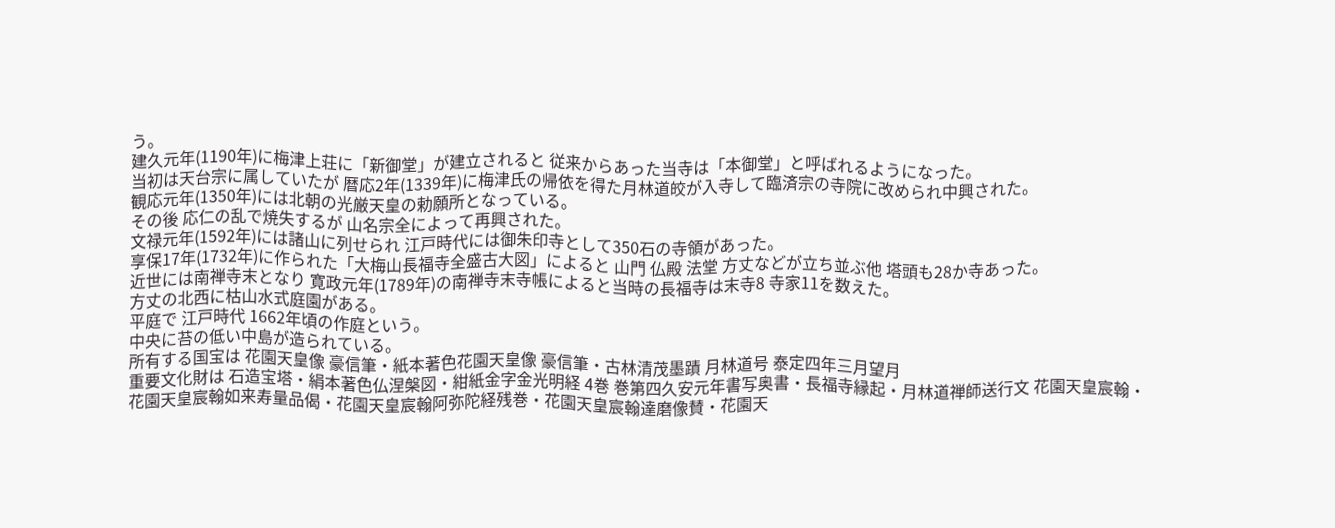う。
建久元年(1190年)に梅津上荘に「新御堂」が建立されると 従来からあった当寺は「本御堂」と呼ばれるようになった。
当初は天台宗に属していたが 暦応2年(1339年)に梅津氏の帰依を得た月林道皎が入寺して臨済宗の寺院に改められ中興された。
観応元年(1350年)には北朝の光厳天皇の勅願所となっている。
その後 応仁の乱で焼失するが 山名宗全によって再興された。
文禄元年(1592年)には諸山に列せられ 江戸時代には御朱印寺として350石の寺領があった。
享保17年(1732年)に作られた「大梅山長福寺全盛古大図」によると 山門 仏殿 法堂 方丈などが立ち並ぶ他 塔頭も28か寺あった。
近世には南禅寺末となり 寛政元年(1789年)の南禅寺末寺帳によると当時の長福寺は末寺8 寺家11を数えた。
方丈の北西に枯山水式庭園がある。
平庭で 江戸時代 1662年頃の作庭という。
中央に苔の低い中島が造られている。
所有する国宝は 花園天皇像 豪信筆・紙本著色花園天皇像 豪信筆・古林清茂墨蹟 月林道号 泰定四年三月望月
重要文化財は 石造宝塔・絹本著色仏涅槃図・紺紙金字金光明経 4巻 巻第四久安元年書写奥書・長福寺縁起・月林道禅師送行文 花園天皇宸翰・花園天皇宸翰如来寿量品偈・花園天皇宸翰阿弥陀経残巻・花園天皇宸翰達磨像賛・花園天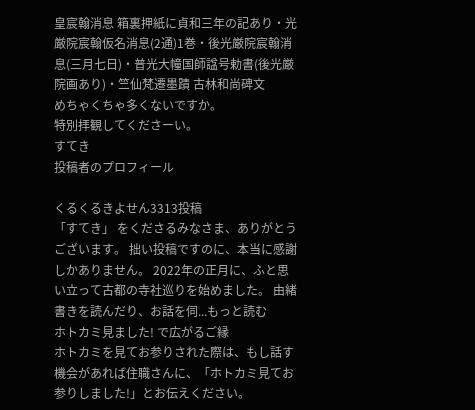皇宸翰消息 箱裏押紙に貞和三年の記あり・光厳院宸翰仮名消息(2通)1巻・後光厳院宸翰消息(三月七日)・普光大幢国師諡号勅書(後光厳院画あり)・竺仙梵遷墨蹟 古林和尚碑文
めちゃくちゃ多くないですか。
特別拝観してくださーい。
すてき
投稿者のプロフィール

くるくるきよせん3313投稿
「すてき」 をくださるみなさま、ありがとうございます。 拙い投稿ですのに、本当に感謝しかありません。 2022年の正月に、ふと思い立って古都の寺社巡りを始めました。 由緒書きを読んだり、お話を伺...もっと読む
ホトカミ見ました! で広がるご縁
ホトカミを見てお参りされた際は、もし話す機会があれば住職さんに、「ホトカミ見てお参りしました!」とお伝えください。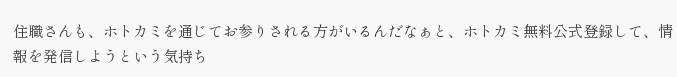住職さんも、ホトカミを通じてお参りされる方がいるんだなぁと、ホトカミ無料公式登録して、情報を発信しようという気持ち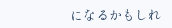になるかもしれ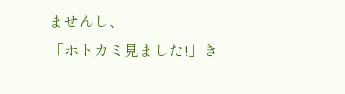ませんし、
「ホトカミ見ました!」き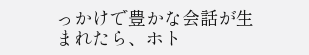っかけで豊かな会話が生まれたら、ホト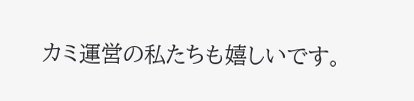カミ運営の私たちも嬉しいです。